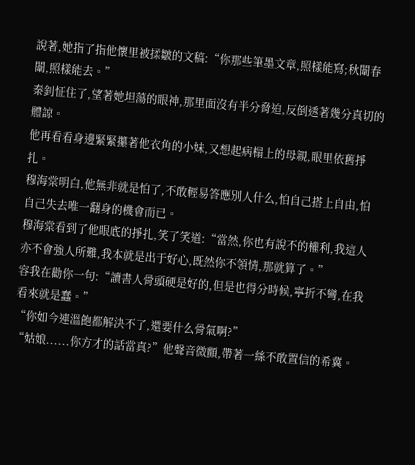說著,她指了指他懷里被揉皺的文稿:“你那些筆墨文章,照樣能寫;秋闈春闈,照樣能去。”
秦釗怔住了,望著她坦蕩的眼神,那里面沒有半分脅迫,反倒透著幾分真切的體諒。
他再看看身邊緊緊攥著他衣角的小妹,又想起病榻上的母親,眼里依舊掙扎。
穆海棠明白,他無非就是怕了,不敢輕易答應別人什么,怕自己搭上自由,怕自己失去唯一翻身的機會而已。
穆海棠看到了他眼底的掙扎,笑了笑道:“當然,你也有說不的權利,我這人亦不會強人所難,我本就是出于好心,既然你不領情,那就算了。”
容我在勸你一句:“讀書人骨頭硬是好的,但是也得分時候,寧折不彎,在我看來就是蠢。”
“你如今連溫飽都解決不了,還要什么骨氣啊?”
“姑娘......你方才的話當真?”他聲音微顫,帶著一絲不敢置信的希冀。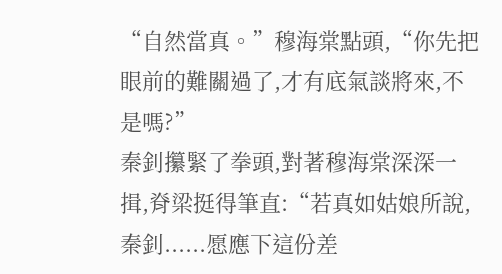“自然當真。”穆海棠點頭,“你先把眼前的難關過了,才有底氣談將來,不是嗎?”
秦釗攥緊了拳頭,對著穆海棠深深一揖,脊梁挺得筆直:“若真如姑娘所說,秦釗......愿應下這份差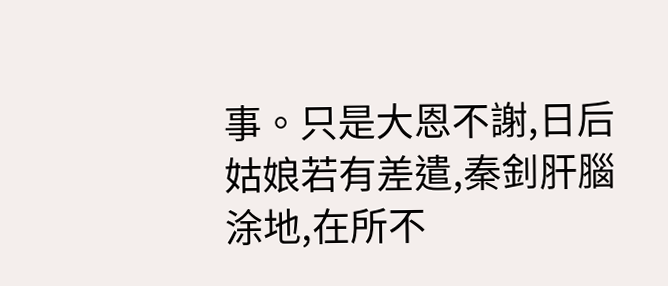事。只是大恩不謝,日后姑娘若有差遣,秦釗肝腦涂地,在所不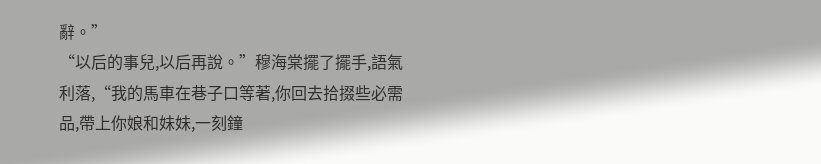辭。”
“以后的事兒,以后再說。”穆海棠擺了擺手,語氣利落,“我的馬車在巷子口等著,你回去拾掇些必需品,帶上你娘和妹妹,一刻鐘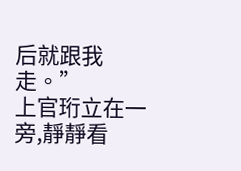后就跟我走。”
上官珩立在一旁,靜靜看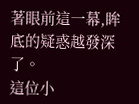著眼前這一幕,眸底的疑惑越發深了。
這位小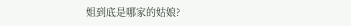姐到底是哪家的姑娘?